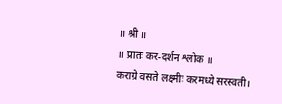॥ श्री ॥
॥ प्रातः कर-दर्शन श्लोक ॥
कराग्रे वसते लक्ष्मीः करमध्ये सरस्वती।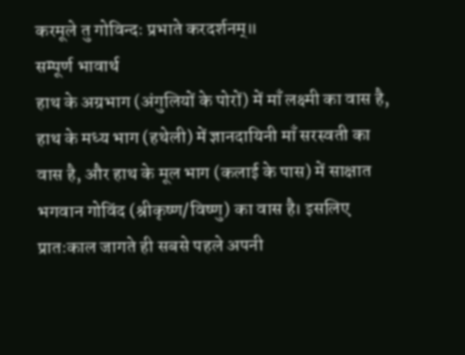करमूले तु गोविन्दः प्रभाते करदर्शनम्॥
सम्पूर्ण भावार्थ
हाथ के अग्रभाग (अंगुलियों के पोरों) में माँ लक्ष्मी का वास है, हाथ के मध्य भाग (हथेली) में ज्ञानदायिनी माँ सरस्वती का वास है, और हाथ के मूल भाग (कलाई के पास) में साक्षात भगवान गोविंद (श्रीकृष्ण/विष्णु) का वास है। इसलिए प्रातःकाल जागते ही सबसे पहले अपनी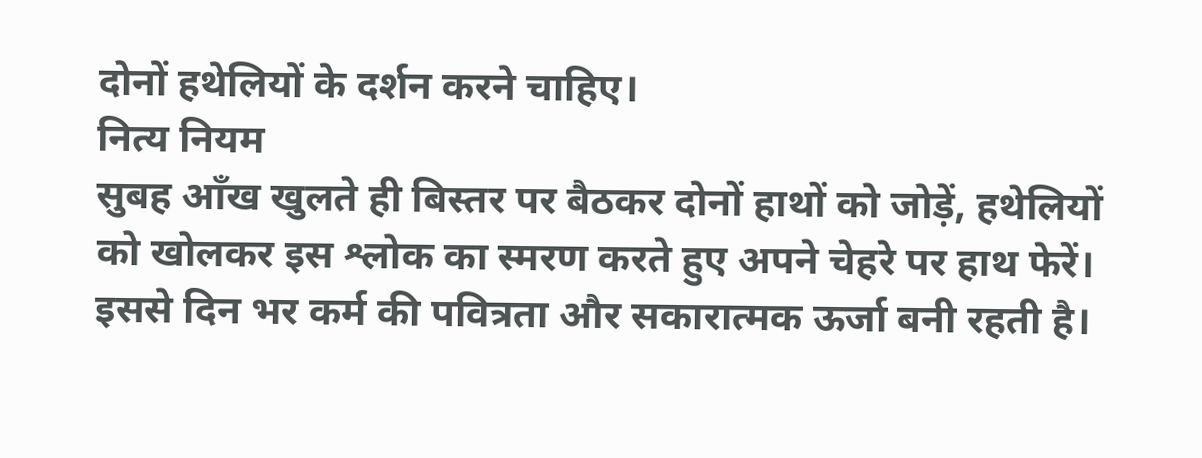दोनों हथेलियों के दर्शन करने चाहिए।
नित्य नियम
सुबह आँख खुलते ही बिस्तर पर बैठकर दोनों हाथों को जोड़ें, हथेलियों को खोलकर इस श्लोक का स्मरण करते हुए अपने चेहरे पर हाथ फेरें। इससे दिन भर कर्म की पवित्रता और सकारात्मक ऊर्जा बनी रहती है।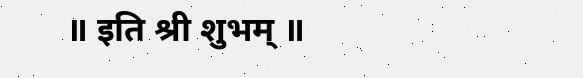॥ इति श्री शुभम् ॥